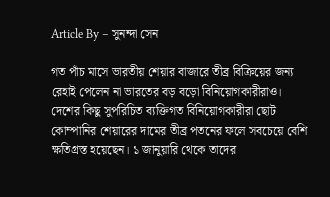Article By – সুনন্দা সেন

গত পাঁচ মাসে ভারতীয় শেয়ার বাজারে তীব্র বিক্রিয়ের জন্য রেহাই পেলেন না ভারতের বড় বড়ো বিনিয়োগকারীরাও। দেশের কিছু সুপরিচিত ব্যক্তিগত বিনিয়োগকারীরা ছোট কোম্পানির শেয়ারের দামের তীব্র পতনের ফলে সবচেয়ে বেশি ক্ষতিগ্রস্ত হয়েছেন। ১ জানুয়ারি থেকে তাদের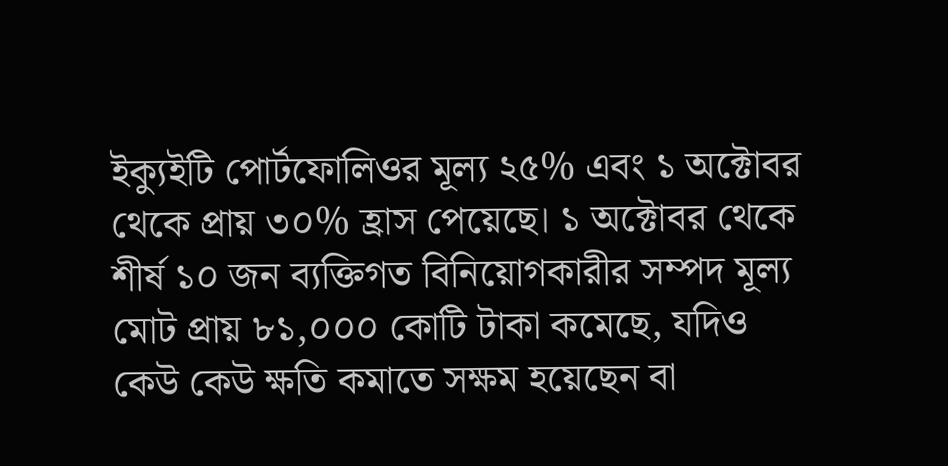ইক্যুইটি পোর্টফোলিওর মূল্য ২৫% এবং ১ অক্টোবর থেকে প্রায় ৩০% হ্রাস পেয়েছে। ১ অক্টোবর থেকে শীর্ষ ১০ জন ব্যক্তিগত বিনিয়োগকারীর সম্পদ মূল্য মোট প্রায় ৮১,০০০ কোটি টাকা কমেছে, যদিও কেউ কেউ ক্ষতি কমাতে সক্ষম হয়েছেন বা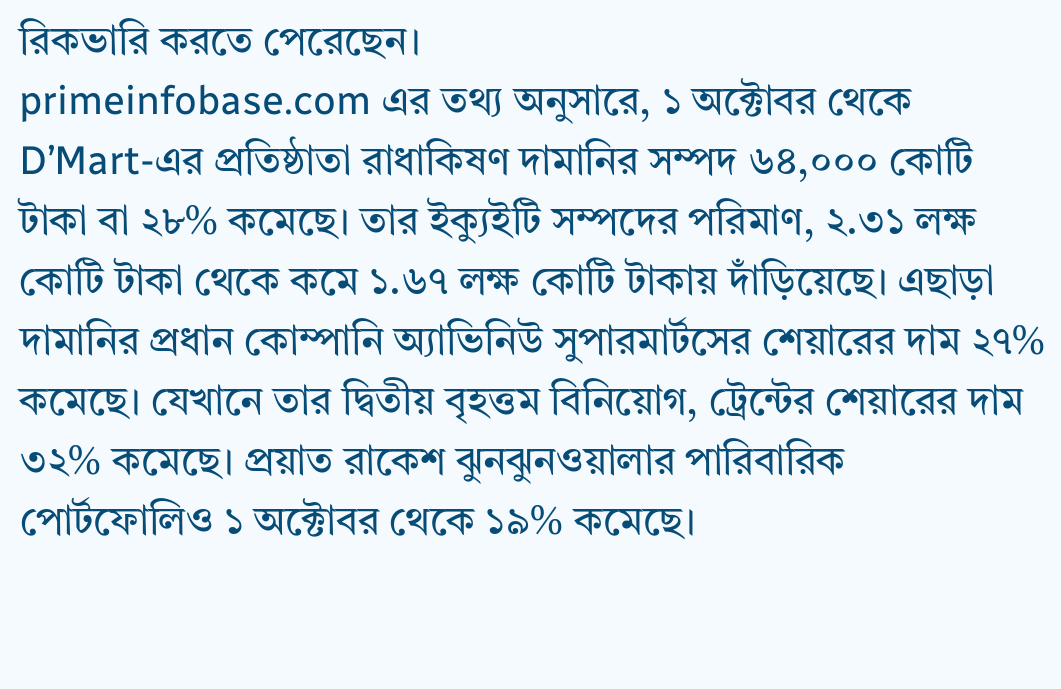রিকভারি করতে পেরেছেন।
primeinfobase.com এর তথ্য অনুসারে, ১ অক্টোবর থেকে D’Mart-এর প্রতিষ্ঠাতা রাধাকিষণ দামানির সম্পদ ৬৪,০০০ কোটি টাকা বা ২৮% কমেছে। তার ইক্যুইটি সম্পদের পরিমাণ, ২.৩১ লক্ষ কোটি টাকা থেকে কমে ১.৬৭ লক্ষ কোটি টাকায় দাঁড়িয়েছে। এছাড়া দামানির প্রধান কোম্পানি অ্যাভিনিউ সুপারমার্টসের শেয়ারের দাম ২৭% কমেছে। যেখানে তার দ্বিতীয় বৃহত্তম বিনিয়োগ, ট্রেন্টের শেয়ারের দাম ৩২% কমেছে। প্রয়াত রাকেশ ঝুনঝুনওয়ালার পারিবারিক পোর্টফোলিও ১ অক্টোবর থেকে ১৯% কমেছে।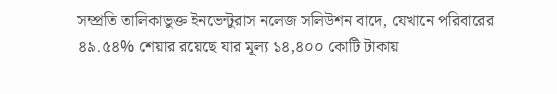সম্প্রতি তালিকাভুক্ত ইনভেন্টুরাস নলেজ সলিউশন বাদে, যেখানে পরিবারের ৪৯.৫৪% শেয়ার রয়েছে যার মূল্য ১৪,৪০০ কোটি টাকায়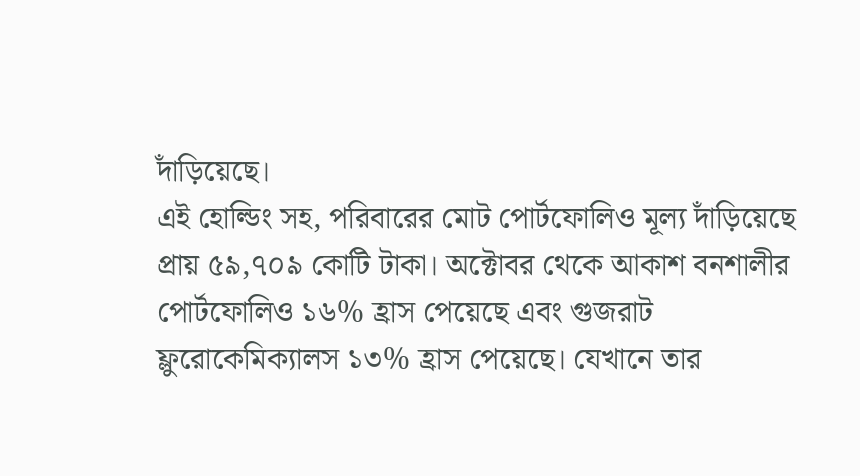দাঁড়িয়েছে।
এই হোল্ডিং সহ, পরিবারের মোট পোর্টফোলিও মূল্য দাঁড়িয়েছে প্রায় ৫৯,৭০৯ কোটি টাকা। অক্টোবর থেকে আকাশ বনশালীর পোর্টফোলিও ১৬% হ্রাস পেয়েছে এবং গুজরাট ফ্লুরোকেমিক্যালস ১৩% হ্রাস পেয়েছে। যেখানে তার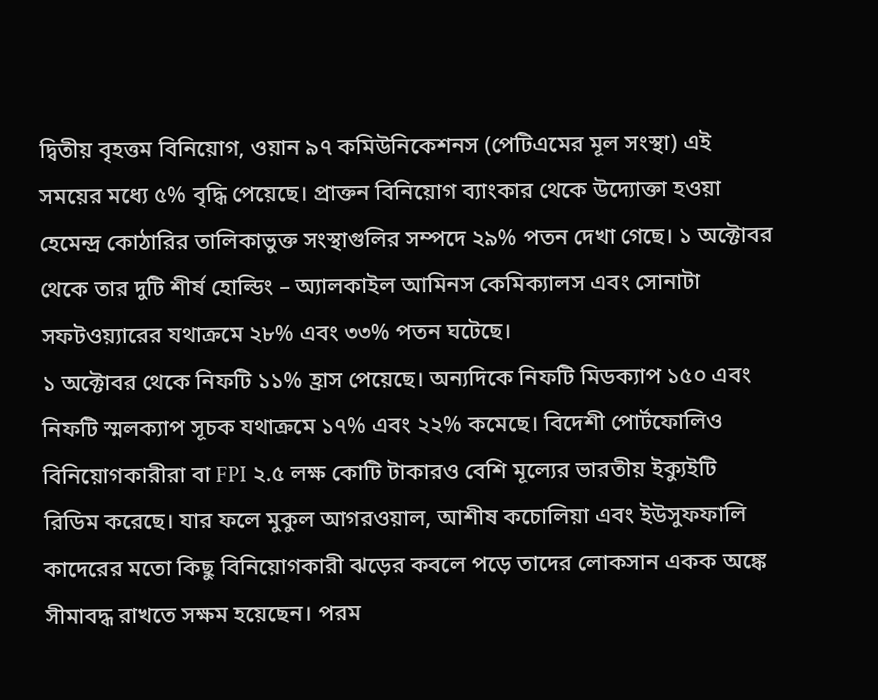দ্বিতীয় বৃহত্তম বিনিয়োগ, ওয়ান ৯৭ কমিউনিকেশনস (পেটিএমের মূল সংস্থা) এই সময়ের মধ্যে ৫% বৃদ্ধি পেয়েছে। প্রাক্তন বিনিয়োগ ব্যাংকার থেকে উদ্যোক্তা হওয়া হেমেন্দ্র কোঠারির তালিকাভুক্ত সংস্থাগুলির সম্পদে ২৯% পতন দেখা গেছে। ১ অক্টোবর থেকে তার দুটি শীর্ষ হোল্ডিং – অ্যালকাইল আমিনস কেমিক্যালস এবং সোনাটা সফটওয়্যারের যথাক্রমে ২৮% এবং ৩৩% পতন ঘটেছে।
১ অক্টোবর থেকে নিফটি ১১% হ্রাস পেয়েছে। অন্যদিকে নিফটি মিডক্যাপ ১৫০ এবং নিফটি স্মলক্যাপ সূচক যথাক্রমে ১৭% এবং ২২% কমেছে। বিদেশী পোর্টফোলিও বিনিয়োগকারীরা বা FPI ২.৫ লক্ষ কোটি টাকারও বেশি মূল্যের ভারতীয় ইক্যুইটি রিডিম করেছে। যার ফলে মুকুল আগরওয়াল, আশীষ কচোলিয়া এবং ইউসুফফালি কাদেরের মতো কিছু বিনিয়োগকারী ঝড়ের কবলে পড়ে তাদের লোকসান একক অঙ্কে সীমাবদ্ধ রাখতে সক্ষম হয়েছেন। পরম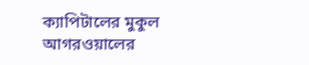ক্যাপিটালের মুকুল আগরওয়ালের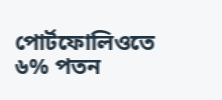পোর্টফোলিওতে ৬% পতন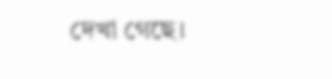দেখা গেছে।